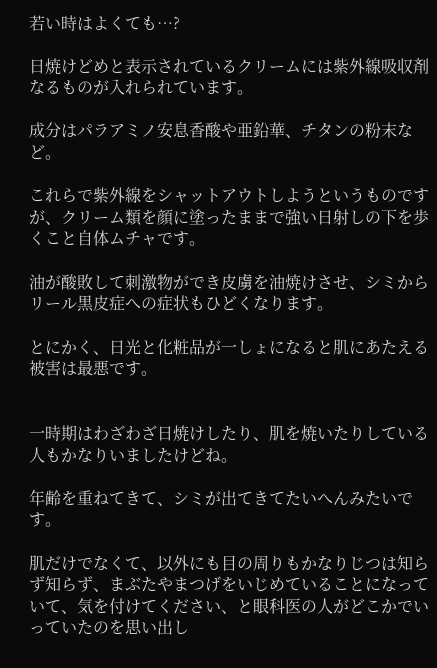若い時はよくても…?

日焼けどめと表示されているクリームには紫外線吸収剤なるものが入れられています。

成分はパラアミノ安息香酸や亜鉛華、チタンの粉末など。

これらで紫外線をシャットアウトしようというものですが、クリーム類を顔に塗ったままで強い日射しの下を歩くこと自体ムチャです。

油が酸敗して刺激物ができ皮虜を油焼けさせ、シミからリール黒皮症への症状もひどくなります。

とにかく、日光と化粧品が一しょになると肌にあたえる被害は最悪です。


一時期はわざわざ日焼けしたり、肌を焼いたりしている人もかなりいましたけどね。

年齢を重ねてきて、シミが出てきてたいへんみたいです。

肌だけでなくて、以外にも目の周りもかなりじつは知らず知らず、まぶたやまつげをいじめていることになっていて、気を付けてください、と眼科医の人がどこかでいっていたのを思い出し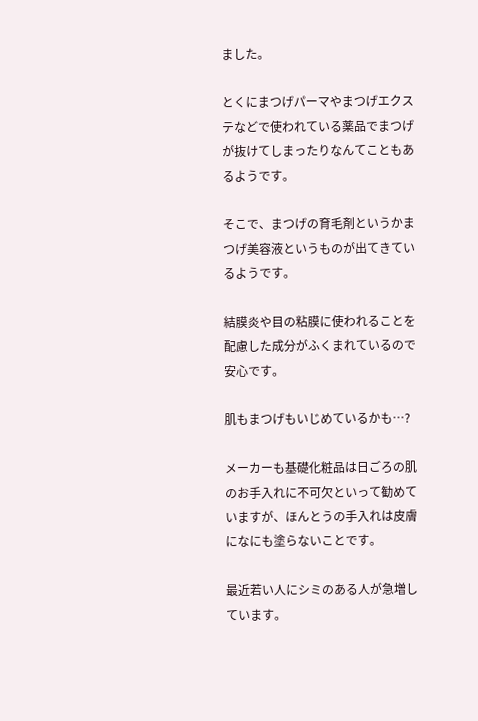ました。

とくにまつげパーマやまつげエクステなどで使われている薬品でまつげが抜けてしまったりなんてこともあるようです。

そこで、まつげの育毛剤というかまつげ美容液というものが出てきているようです。

結膜炎や目の粘膜に使われることを配慮した成分がふくまれているので安心です。

肌もまつげもいじめているかも…?

メーカーも基礎化粧品は日ごろの肌のお手入れに不可欠といって勧めていますが、ほんとうの手入れは皮膚になにも塗らないことです。

最近若い人にシミのある人が急増しています。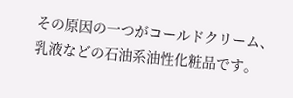その原因の一つがコールドクリーム、乳液などの石油系油性化粧品です。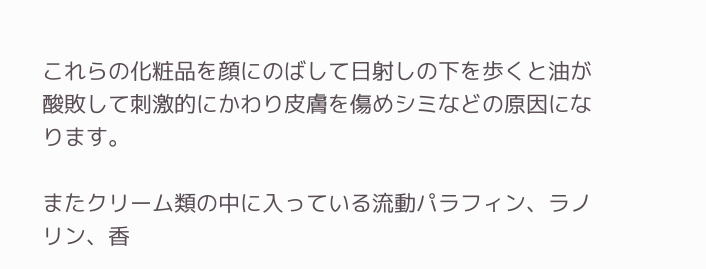これらの化粧品を顔にのばして日射しの下を歩くと油が酸敗して刺激的にかわり皮膚を傷めシミなどの原因になります。

またクリーム類の中に入っている流動パラフィン、ラノリン、香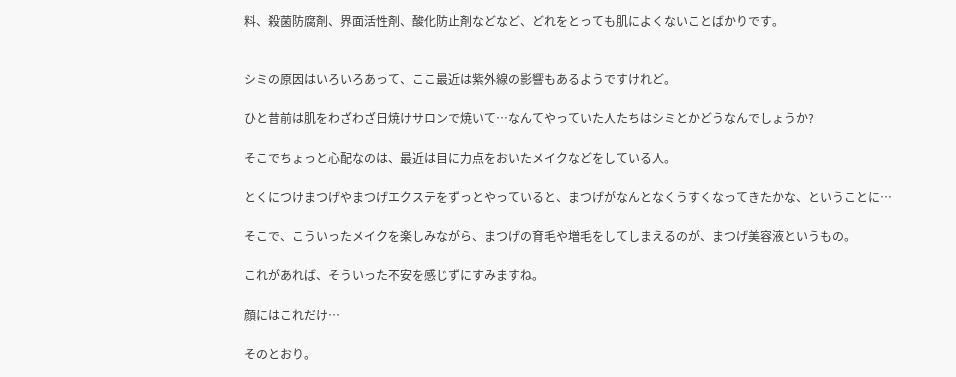料、殺菌防腐剤、界面活性剤、酸化防止剤などなど、どれをとっても肌によくないことばかりです。


シミの原因はいろいろあって、ここ最近は紫外線の影響もあるようですけれど。

ひと昔前は肌をわざわざ日焼けサロンで焼いて…なんてやっていた人たちはシミとかどうなんでしょうか?

そこでちょっと心配なのは、最近は目に力点をおいたメイクなどをしている人。

とくにつけまつげやまつげエクステをずっとやっていると、まつげがなんとなくうすくなってきたかな、ということに…

そこで、こういったメイクを楽しみながら、まつげの育毛や増毛をしてしまえるのが、まつげ美容液というもの。

これがあれば、そういった不安を感じずにすみますね。

顔にはこれだけ…

そのとおり。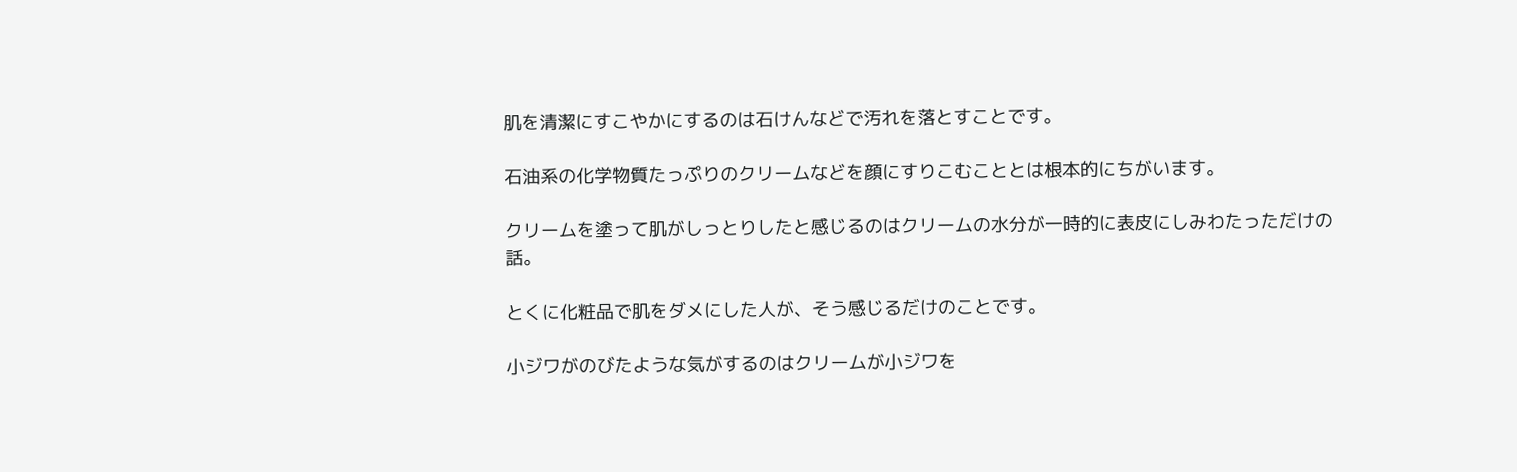肌を清潔にすこやかにするのは石けんなどで汚れを落とすことです。

石油系の化学物質たっぷりのクリームなどを顔にすりこむこととは根本的にちがいます。

クリームを塗って肌がしっとりしたと感じるのはクリームの水分が一時的に表皮にしみわたっただけの話。

とくに化粧品で肌をダメにした人が、そう感じるだけのことです。

小ジワがのびたような気がするのはクリームが小ジワを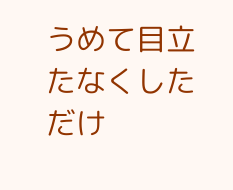うめて目立たなくしただけ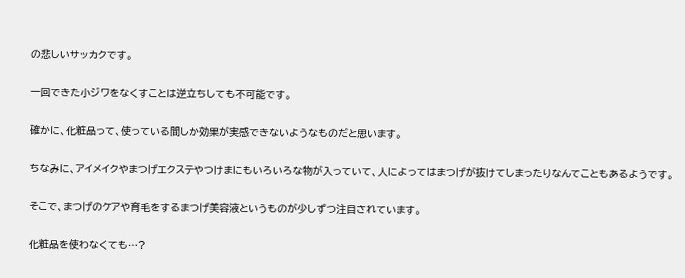の悲しいサッカクです。

一回できた小ジワをなくすことは逆立ちしても不可能です。

確かに、化粧品って、使っている間しか効果が実感できないようなものだと思います。

ちなみに、アイメイクやまつげエクステやつけまにもいろいろな物が入っていて、人によってはまつげが抜けてしまったりなんてこともあるようです。

そこで、まつげのケアや育毛をするまつげ美容液というものが少しずつ注目されています。

化粧品を使わなくても…?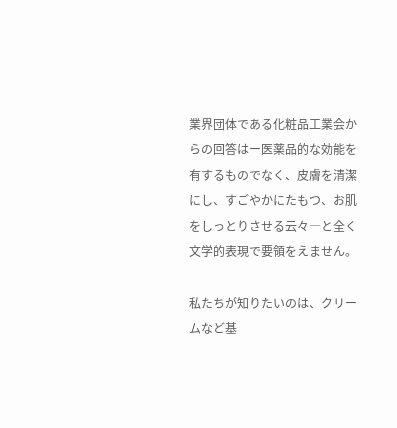業界団体である化粧品工業会からの回答はー医薬品的な効能を有するものでなく、皮膚を清潔にし、すごやかにたもつ、お肌をしっとりさせる云々―と全く文学的表現で要領をえません。

私たちが知りたいのは、クリームなど基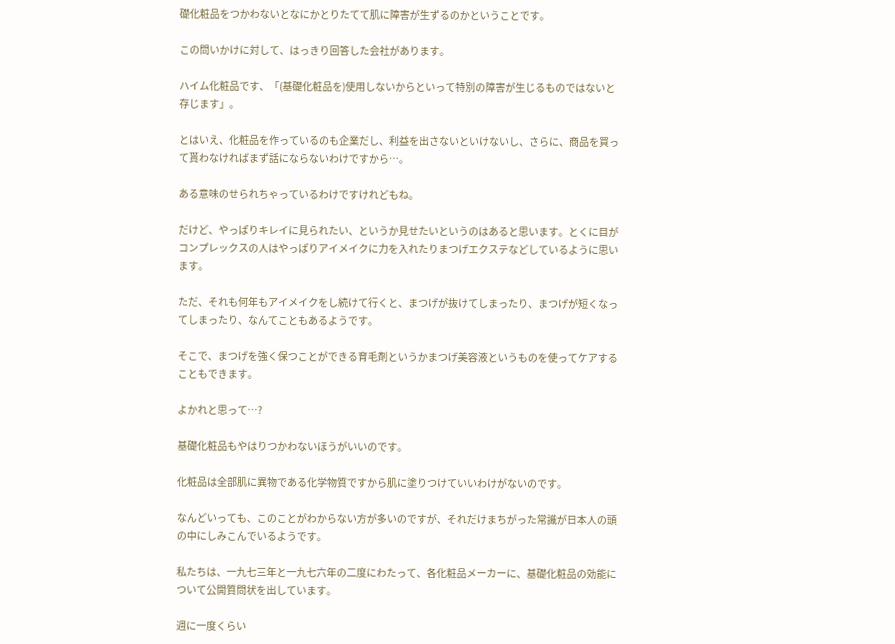礎化粧品をつかわないとなにかとりたてて肌に障害が生ずるのかということです。

この問いかけに対して、はっきり回答した会社があります。

ハイム化粧品です、「(基礎化粧品を)使用しないからといって特別の障害が生じるものではないと存じます」。

とはいえ、化粧品を作っているのも企業だし、利益を出さないといけないし、さらに、商品を買って貰わなければまず話にならないわけですから…。

ある意味のせられちゃっているわけですけれどもね。

だけど、やっぱりキレイに見られたい、というか見せたいというのはあると思います。とくに目がコンプレックスの人はやっぱりアイメイクに力を入れたりまつげエクステなどしているように思います。

ただ、それも何年もアイメイクをし続けて行くと、まつげが抜けてしまったり、まつげが短くなってしまったり、なんてこともあるようです。

そこで、まつげを強く保つことができる育毛剤というかまつげ美容液というものを使ってケアすることもできます。

よかれと思って…?

基礎化粧品もやはりつかわないほうがいいのです。

化粧品は全部肌に異物である化学物質ですから肌に塗りつけていいわけがないのです。

なんどいっても、このことがわからない方が多いのですが、それだけまちがった常識が日本人の頭の中にしみこんでいるようです。

私たちは、一九七三年と一九七六年の二度にわたって、各化粧品メーカーに、基礎化粧品の効能について公開質問状を出しています。

週に一度くらい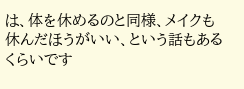は、体を休めるのと同様、メイクも休んだほうがいい、という話もあるくらいです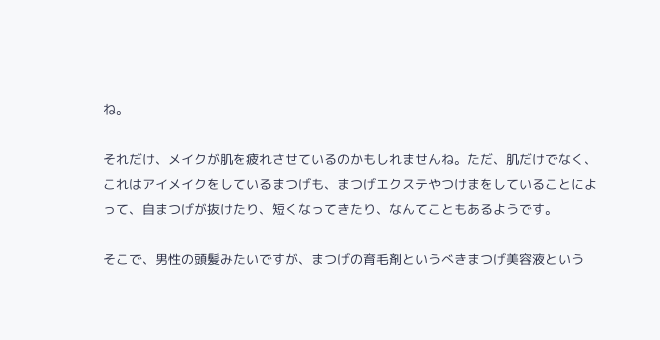ね。

それだけ、メイクが肌を疲れさせているのかもしれませんね。ただ、肌だけでなく、これはアイメイクをしているまつげも、まつげエクステやつけまをしていることによって、自まつげが抜けたり、短くなってきたり、なんてこともあるようです。

そこで、男性の頭髪みたいですが、まつげの育毛剤というべきまつげ美容液という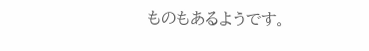ものもあるようです。